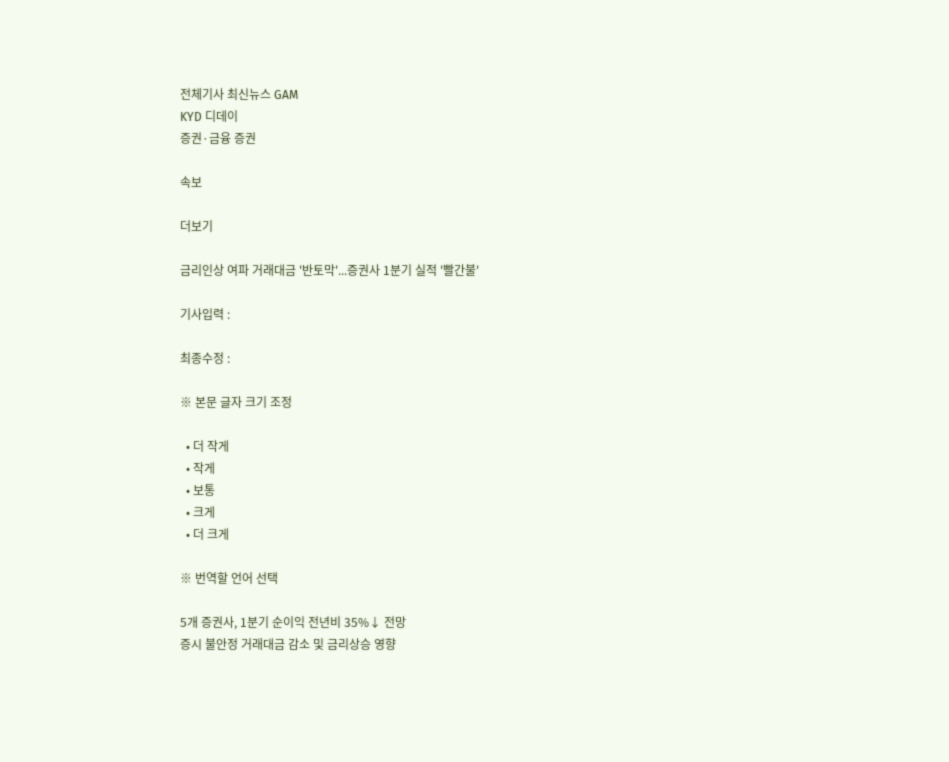전체기사 최신뉴스 GAM
KYD 디데이
증권·금융 증권

속보

더보기

금리인상 여파 거래대금 '반토막'...증권사 1분기 실적 '빨간불'

기사입력 :

최종수정 :

※ 본문 글자 크기 조정

  • 더 작게
  • 작게
  • 보통
  • 크게
  • 더 크게

※ 번역할 언어 선택

5개 증권사, 1분기 순이익 전년비 35%↓ 전망
증시 불안정 거래대금 감소 및 금리상승 영향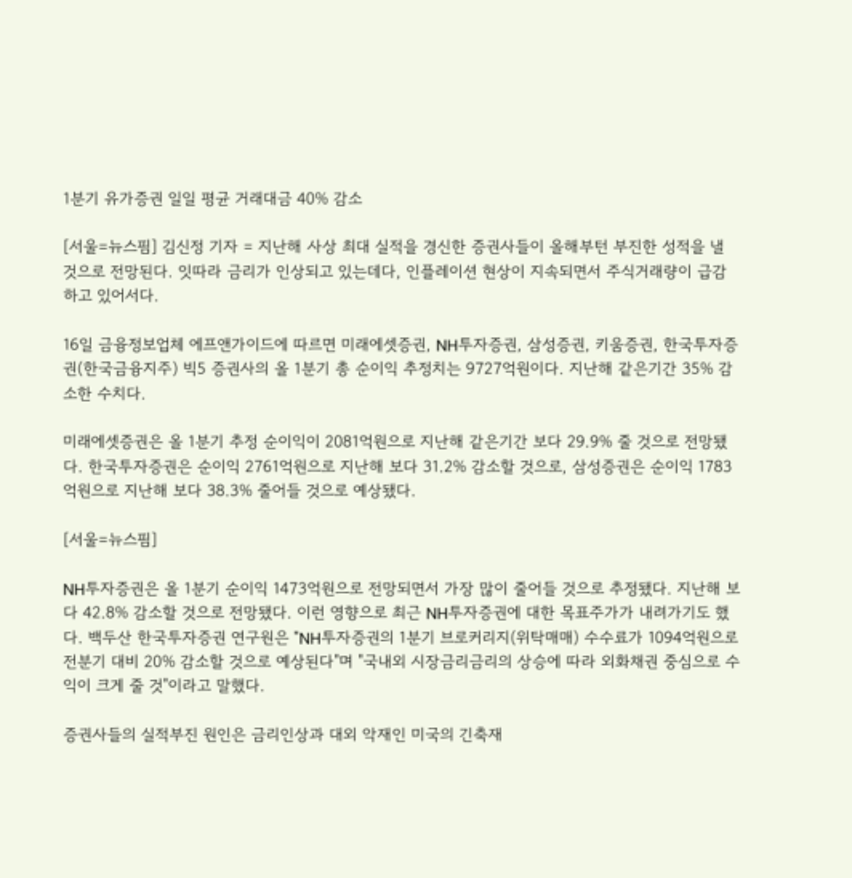1분기 유가증권 일일 평균 거래대금 40% 감소

[서울=뉴스핌] 김신정 기자 = 지난해 사상 최대 실적을 경신한 증권사들이 올해부턴 부진한 성적을 낼 것으로 전망된다. 잇따라 금리가 인상되고 있는데다, 인플레이션 현상이 지속되면서 주식거래량이 급감하고 있어서다.

16일 금융정보업체 에프앤가이드에 따르면 미래에셋증권, NH투자증권, 삼성증권, 키움증권, 한국투자증권(한국금융지주) 빅5 증권사의 올 1분기 총 순이익 추정치는 9727억원이다. 지난해 같은기간 35% 감소한 수치다.

미래에셋증권은 올 1분기 추정 순이익이 2081억원으로 지난해 같은기간 보다 29.9% 줄 것으로 전망됐다. 한국투자증권은 순이익 2761억원으로 지난해 보다 31.2% 감소할 것으로, 삼성증권은 순이익 1783억원으로 지난해 보다 38.3% 줄어들 것으로 예상됐다.

[서울=뉴스핌]

NH투자증권은 올 1분기 순이익 1473억원으로 전망되면서 가장 많이 줄어들 것으로 추정됐다. 지난해 보다 42.8% 감소할 것으로 전망됐다. 이런 영향으로 최근 NH투자증권에 대한 목표주가가 내려가기도 했다. 백두산 한국투자증권 연구원은 "NH투자증권의 1분기 브로커리지(위탁매매) 수수료가 1094억원으로 전분기 대비 20% 감소할 것으로 예상된다"며 "국내외 시장금리금리의 상승에 따라 외화채권 중심으로 수익이 크게 줄 것"이라고 말했다.

증권사들의 실적부진 원인은 금리인상과 대외 악재인 미국의 긴축재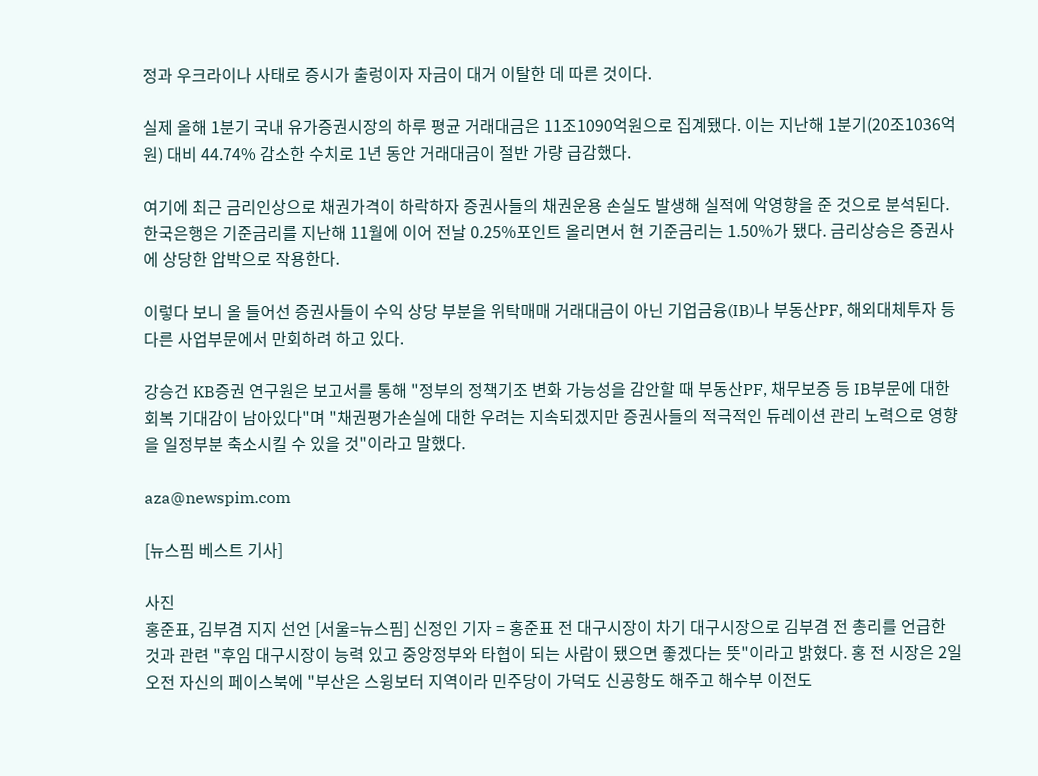정과 우크라이나 사태로 증시가 출렁이자 자금이 대거 이탈한 데 따른 것이다.

실제 올해 1분기 국내 유가증권시장의 하루 평균 거래대금은 11조1090억원으로 집계됐다. 이는 지난해 1분기(20조1036억원) 대비 44.74% 감소한 수치로 1년 동안 거래대금이 절반 가량 급감했다.

여기에 최근 금리인상으로 채권가격이 하락하자 증권사들의 채권운용 손실도 발생해 실적에 악영향을 준 것으로 분석된다. 한국은행은 기준금리를 지난해 11월에 이어 전날 0.25%포인트 올리면서 현 기준금리는 1.50%가 됐다. 금리상승은 증권사에 상당한 압박으로 작용한다.

이렇다 보니 올 들어선 증권사들이 수익 상당 부분을 위탁매매 거래대금이 아닌 기업금융(IB)나 부동산PF, 해외대체투자 등 다른 사업부문에서 만회하려 하고 있다.

강승건 KB증권 연구원은 보고서를 통해 "정부의 정책기조 변화 가능성을 감안할 때 부동산PF, 채무보증 등 IB부문에 대한 회복 기대감이 남아있다"며 "채권평가손실에 대한 우려는 지속되겠지만 증권사들의 적극적인 듀레이션 관리 노력으로 영향을 일정부분 축소시킬 수 있을 것"이라고 말했다.

aza@newspim.com

[뉴스핌 베스트 기사]

사진
홍준표, 김부겸 지지 선언 [서울=뉴스핌] 신정인 기자 = 홍준표 전 대구시장이 차기 대구시장으로 김부겸 전 총리를 언급한 것과 관련 "후임 대구시장이 능력 있고 중앙정부와 타협이 되는 사람이 됐으면 좋겠다는 뜻"이라고 밝혔다. 홍 전 시장은 2일 오전 자신의 페이스북에 "부산은 스윙보터 지역이라 민주당이 가덕도 신공항도 해주고 해수부 이전도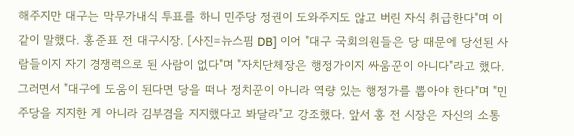해주지만 대구는 막무가내식 투표를 하니 민주당 정권이 도와주지도 않고 버린 자식 취급한다"며 이같이 말했다. 홍준표 전 대구시장. [사진=뉴스핌 DB] 이어 "대구 국회의원들은 당 때문에 당선된 사람들이지 자기 경쟁력으로 된 사람이 없다"며 "자치단체장은 행정가이지 싸움꾼이 아니다"라고 했다. 그러면서 "대구에 도움이 된다면 당을 떠나 정치꾼이 아니라 역량 있는 행정가를 뽑아야 한다"며 "민주당을 지지한 게 아니라 김부겸을 지지했다고 봐달라"고 강조했다. 앞서 홍 전 시장은 자신의 소통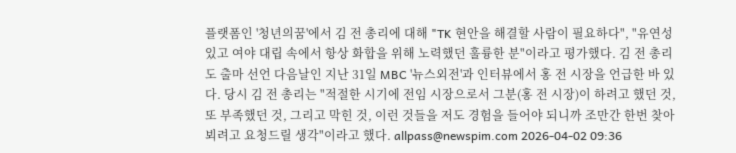플랫폼인 '청년의꿈'에서 김 전 총리에 대해 "TK 현안을 해결할 사람이 필요하다", "유연성 있고 여야 대립 속에서 항상 화합을 위해 노력했던 훌륭한 분"이라고 평가했다. 김 전 총리도 출마 선언 다음날인 지난 31일 MBC '뉴스외전'과 인터뷰에서 홍 전 시장을 언급한 바 있다. 당시 김 전 총리는 "적절한 시기에 전임 시장으로서 그분(홍 전 시장)이 하려고 했던 것, 또 부족했던 것, 그리고 막힌 것, 이런 것들을 저도 경험을 들어야 되니까 조만간 한번 찾아뵈려고 요청드릴 생각"이라고 했다. allpass@newspim.com 2026-04-02 09:36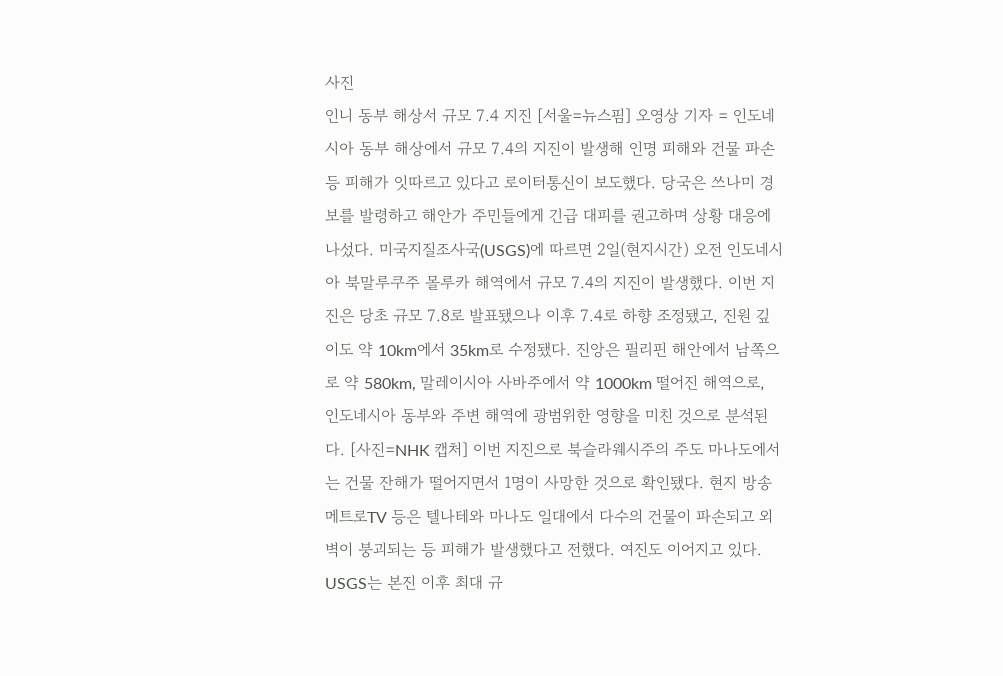사진
인니 동부 해상서 규모 7.4 지진 [서울=뉴스핌] 오영상 기자 = 인도네시아 동부 해상에서 규모 7.4의 지진이 발생해 인명 피해와 건물 파손 등 피해가 잇따르고 있다고 로이터통신이 보도했다. 당국은 쓰나미 경보를 발령하고 해안가 주민들에게 긴급 대피를 권고하며 상황 대응에 나섰다. 미국지질조사국(USGS)에 따르면 2일(현지시간) 오전 인도네시아 북말루쿠주 몰루카 해역에서 규모 7.4의 지진이 발생했다. 이번 지진은 당초 규모 7.8로 발표됐으나 이후 7.4로 하향 조정됐고, 진원 깊이도 약 10km에서 35km로 수정됐다. 진앙은 필리핀 해안에서 남쪽으로 약 580km, 말레이시아 사바주에서 약 1000km 떨어진 해역으로, 인도네시아 동부와 주변 해역에 광범위한 영향을 미친 것으로 분석된다. [사진=NHK 캡처] 이번 지진으로 북슬라웨시주의 주도 마나도에서는 건물 잔해가 떨어지면서 1명이 사망한 것으로 확인됐다. 현지 방송 메트로TV 등은 텔나테와 마나도 일대에서 다수의 건물이 파손되고 외벽이 붕괴되는 등 피해가 발생했다고 전했다. 여진도 이어지고 있다. USGS는 본진 이후 최대 규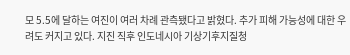모 5.5에 달하는 여진이 여러 차례 관측됐다고 밝혔다. 추가 피해 가능성에 대한 우려도 커지고 있다. 지진 직후 인도네시아 기상기후지질청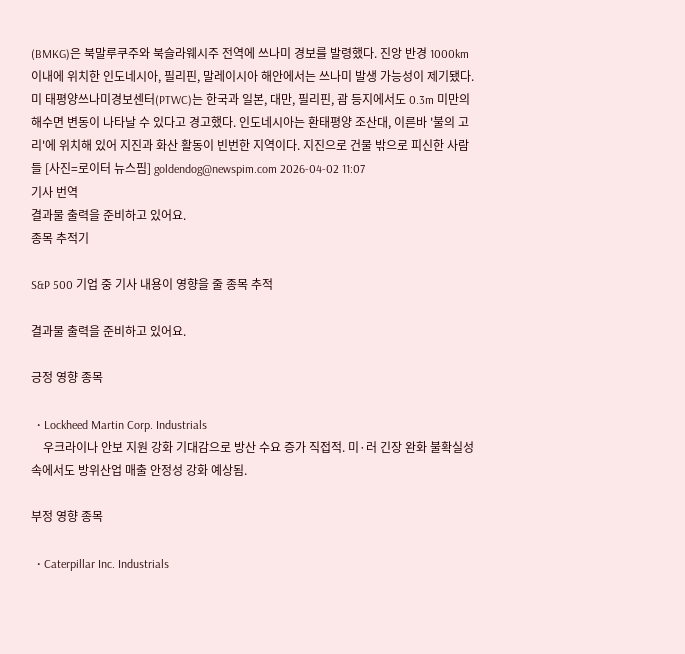(BMKG)은 북말루쿠주와 북슬라웨시주 전역에 쓰나미 경보를 발령했다. 진앙 반경 1000km 이내에 위치한 인도네시아, 필리핀, 말레이시아 해안에서는 쓰나미 발생 가능성이 제기됐다. 미 태평양쓰나미경보센터(PTWC)는 한국과 일본, 대만, 필리핀, 괌 등지에서도 0.3m 미만의 해수면 변동이 나타날 수 있다고 경고했다. 인도네시아는 환태평양 조산대, 이른바 '불의 고리'에 위치해 있어 지진과 화산 활동이 빈번한 지역이다. 지진으로 건물 밖으로 피신한 사람들 [사진=로이터 뉴스핌] goldendog@newspim.com 2026-04-02 11:07
기사 번역
결과물 출력을 준비하고 있어요.
종목 추적기

S&P 500 기업 중 기사 내용이 영향을 줄 종목 추적

결과물 출력을 준비하고 있어요.

긍정 영향 종목

  • Lockheed Martin Corp. Industrials
    우크라이나 안보 지원 강화 기대감으로 방산 수요 증가 직접적. 미·러 긴장 완화 불확실성 속에서도 방위산업 매출 안정성 강화 예상됨.

부정 영향 종목

  • Caterpillar Inc. Industrials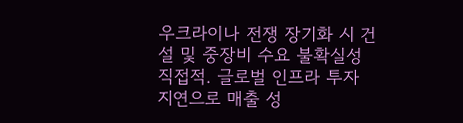우크라이나 전쟁 장기화 시 건설 및 중장비 수요 불확실성 직접적. 글로벌 인프라 투자 지연으로 매출 성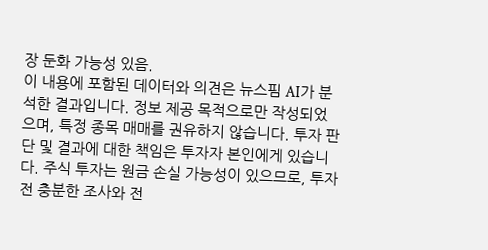장 둔화 가능성 있음.
이 내용에 포함된 데이터와 의견은 뉴스핌 AI가 분석한 결과입니다. 정보 제공 목적으로만 작성되었으며, 특정 종목 매매를 권유하지 않습니다. 투자 판단 및 결과에 대한 책임은 투자자 본인에게 있습니다. 주식 투자는 원금 손실 가능성이 있으므로, 투자 전 충분한 조사와 전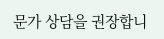문가 상담을 권장합니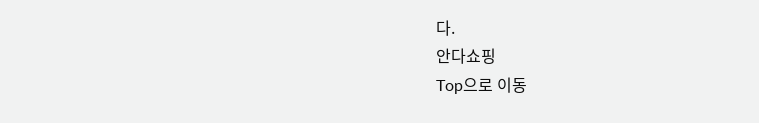다.
안다쇼핑
Top으로 이동